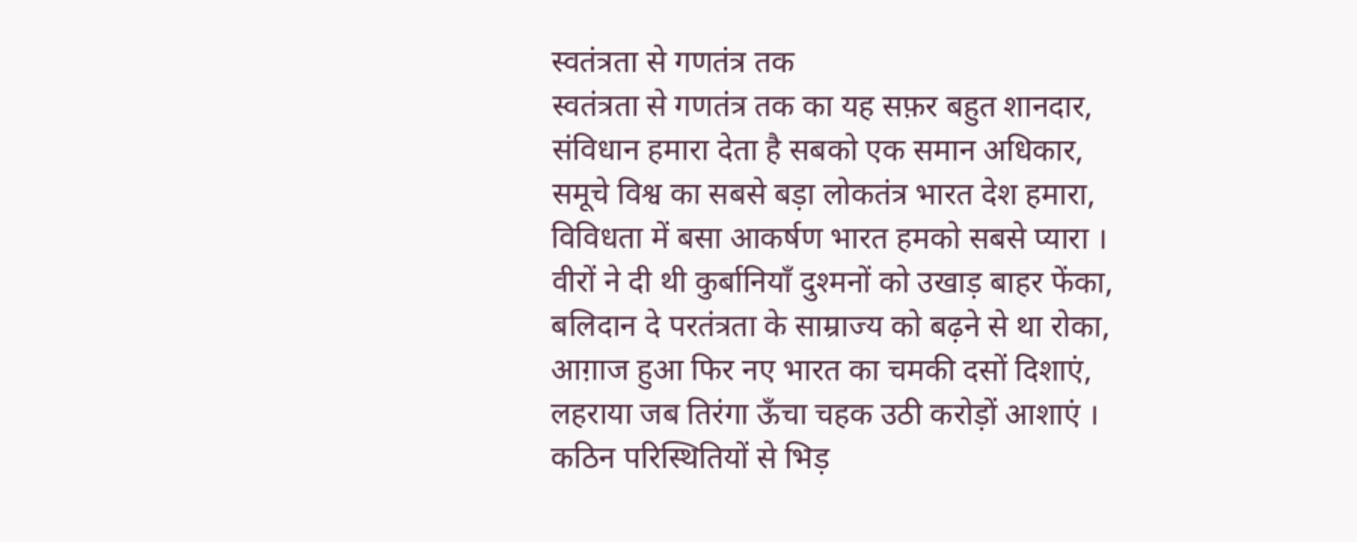स्वतंत्रता से गणतंत्र तक
स्वतंत्रता से गणतंत्र तक का यह सफ़र बहुत शानदार,
संविधान हमारा देता है सबको एक समान अधिकार,
समूचे विश्व का सबसे बड़ा लोकतंत्र भारत देश हमारा,
विविधता में बसा आकर्षण भारत हमको सबसे प्यारा ।
वीरों ने दी थी कुर्बानियॉं दुश्मनों को उखाड़ बाहर फेंका,
बलिदान दे परतंत्रता के साम्राज्य को बढ़ने से था रोका,
आग़ाज हुआ फिर नए भारत का चमकी दसों दिशाएं,
लहराया जब तिरंगा ऊॅंचा चहक उठी करोड़ों आशाएं ।
कठिन परिस्थितियों से भिड़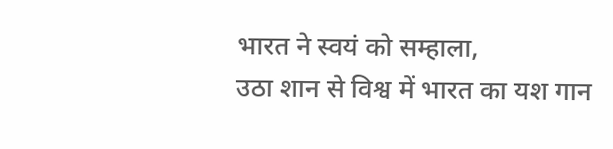भारत ने स्वयं को सम्हाला,
उठा शान से विश्व में भारत का यश गान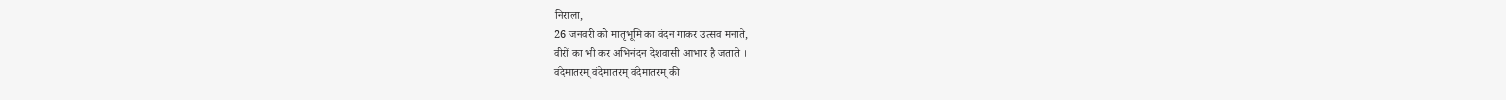निराला,
26 जनवरी को मातृभूमि का वंदन गाकर उत्सव मनाते,
वीरों का भी कर अभिनंदन देशवासी आभार है जताते ।
वंदेमातरम् वंदेमातरम् वंदेमातरम् की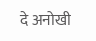दे अनोखी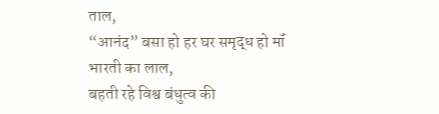ताल,
“आनंद” बसा हो हर घर समृद्ध हो मॉं भारती का लाल,
बहती रहे विश्व बंधुत्व की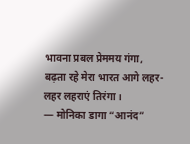भावना प्रबल प्रेममय गंगा,
बढ़ता रहे मेरा भारत आगे लहर- लहर लहराएं तिरंगा ।
— मोनिका डागा “आनंद”